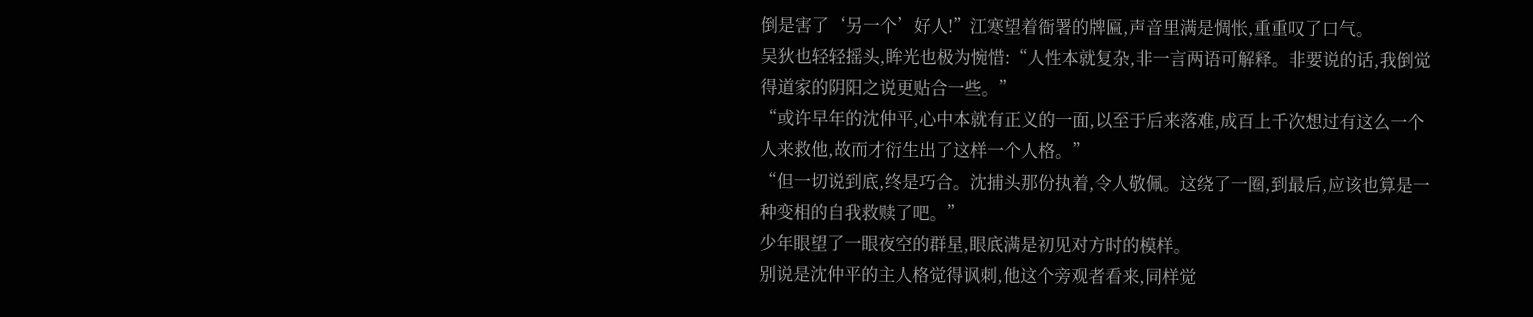倒是害了‘另一个’好人!”江寒望着衙署的牌匾,声音里满是惆怅,重重叹了口气。
吴狄也轻轻摇头,眸光也极为惋惜:“人性本就复杂,非一言两语可解释。非要说的话,我倒觉得道家的阴阳之说更贴合一些。”
“或许早年的沈仲平,心中本就有正义的一面,以至于后来落难,成百上千次想过有这么一个人来救他,故而才衍生出了这样一个人格。”
“但一切说到底,终是巧合。沈捕头那份执着,令人敬佩。这绕了一圈,到最后,应该也算是一种变相的自我救赎了吧。”
少年眼望了一眼夜空的群星,眼底满是初见对方时的模样。
别说是沈仲平的主人格觉得讽刺,他这个旁观者看来,同样觉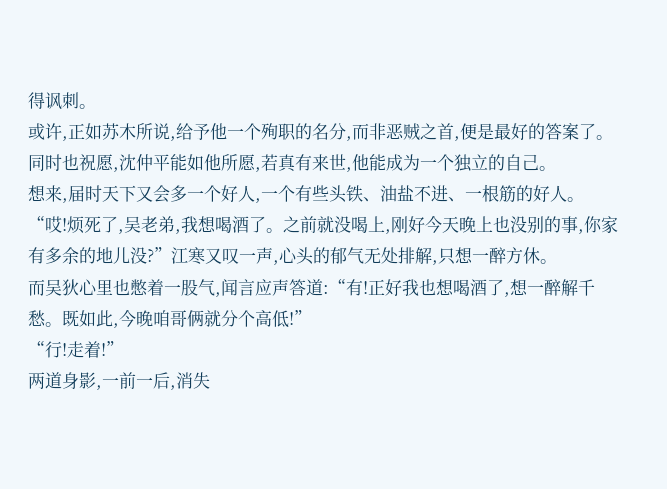得讽刺。
或许,正如苏木所说,给予他一个殉职的名分,而非恶贼之首,便是最好的答案了。
同时也祝愿,沈仲平能如他所愿,若真有来世,他能成为一个独立的自己。
想来,届时天下又会多一个好人,一个有些头铁、油盐不进、一根筋的好人。
“哎!烦死了,吴老弟,我想喝酒了。之前就没喝上,刚好今天晚上也没别的事,你家有多余的地儿没?”江寒又叹一声,心头的郁气无处排解,只想一醉方休。
而吴狄心里也憋着一股气,闻言应声答道:“有!正好我也想喝酒了,想一醉解千愁。既如此,今晚咱哥俩就分个高低!”
“行!走着!”
两道身影,一前一后,消失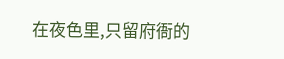在夜色里,只留府衙的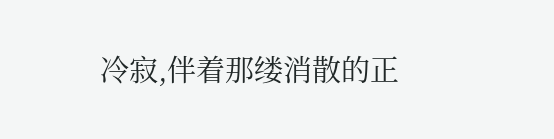冷寂,伴着那缕消散的正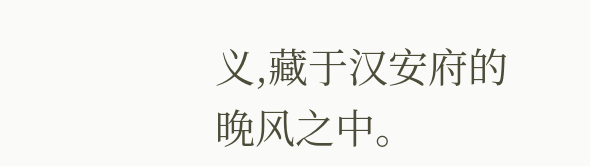义,藏于汉安府的晚风之中。